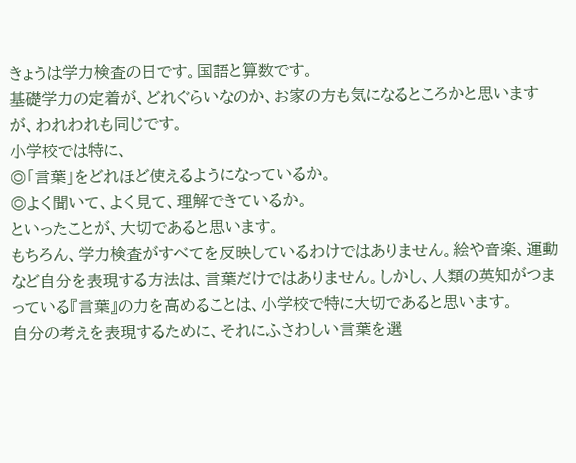きょうは学力検査の日です。国語と算数です。
基礎学力の定着が、どれぐらいなのか、お家の方も気になるところかと思いますが、われわれも同じです。
小学校では特に、
◎「言葉」をどれほど使えるようになっているか。
◎よく聞いて、よく見て、理解できているか。
といったことが、大切であると思います。
もちろん、学力検査がすべてを反映しているわけではありません。絵や音楽、運動など自分を表現する方法は、言葉だけではありません。しかし、人類の英知がつまっている『言葉』の力を高めることは、小学校で特に大切であると思います。
自分の考えを表現するために、それにふさわしい言葉を選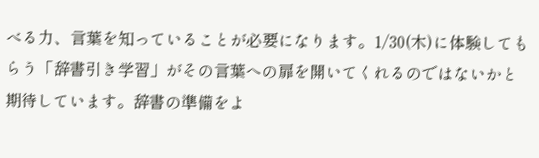べる力、言葉を知っていることが必要になります。1/30(木)に体験してもらう「辞書引き学習」がその言葉への扉を開いてくれるのではないかと期待しています。辞書の準備をよ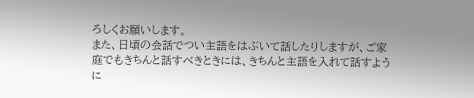ろしくお願いします。
また、日頃の会話でつい主語をはぶいて話したりしますが、ご家庭でもきちんと話すべきときには、きちんと主語を入れて話すように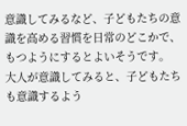意識してみるなど、子どもたちの意識を高める習慣を日常のどこかで、もつようにするとよいそうです。
大人が意識してみると、子どもたちも意識するよう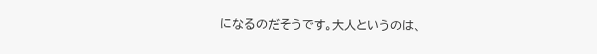になるのだそうです。大人というのは、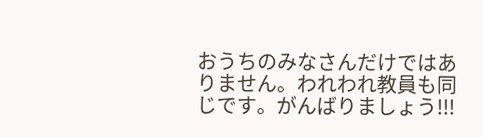おうちのみなさんだけではありません。われわれ教員も同じです。がんばりましょう!!!